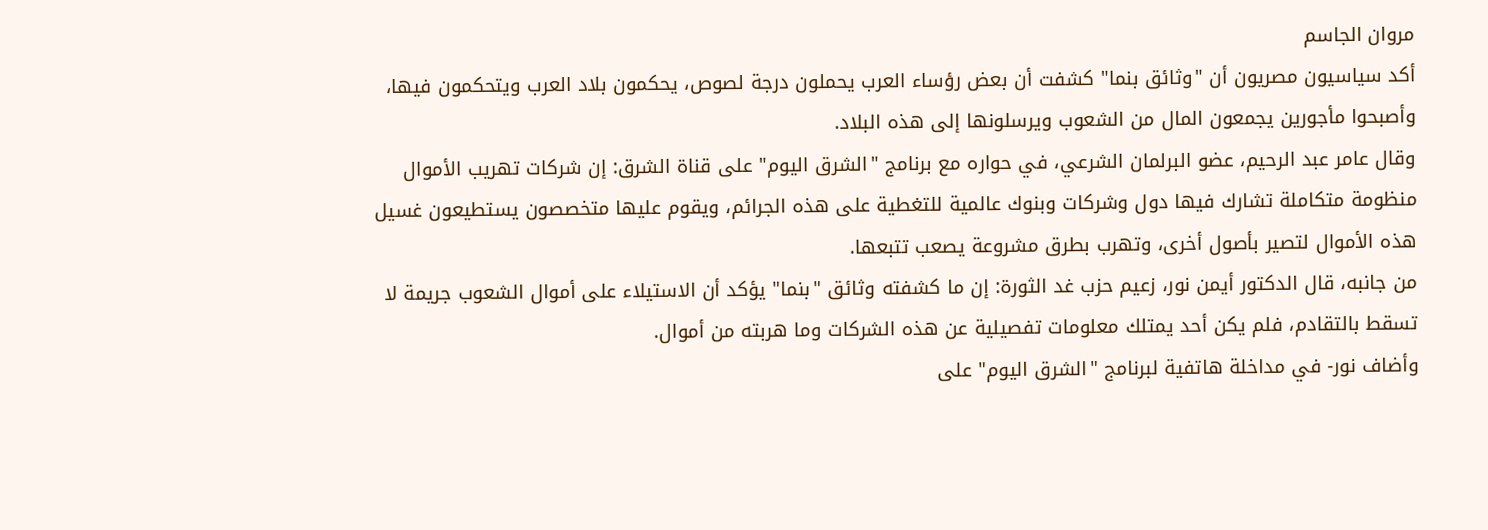مروان الجاسم
أكد سياسيون مصريون أن "وثائق بنما" كشفت أن بعض رؤساء العرب يحملون درجة لصوص، يحكمون بلاد العرب ويتحكمون فيها، وأصبحوا مأجورين يجمعون المال من الشعوب ويرسلونها إلى هذه البلاد.
وقال عامر عبد الرحيم، عضو البرلمان الشرعي، في حواره مع برنامج "الشرق اليوم" على قناة الشرق: إن شركات تهريب الأموال منظومة متكاملة تشارك فيها دول وشركات وبنوك عالمية للتغطية على هذه الجرائم، ويقوم عليها متخصصون يستطيعون غسيل هذه الأموال لتصير بأصول أخرى، وتهرب بطرق مشروعة يصعب تتبعها.
من جانبه، قال الدكتور أيمن نور، زعيم حزب غد الثورة: إن ما كشفته وثائق "بنما" يؤكد أن الاستيلاء على أموال الشعوب جريمة لا تسقط بالتقادم، فلم يكن أحد يمتلك معلومات تفصيلية عن هذه الشركات وما هربته من أموال.
وأضاف نور- في مداخلة هاتفية لبرنامج "الشرق اليوم" على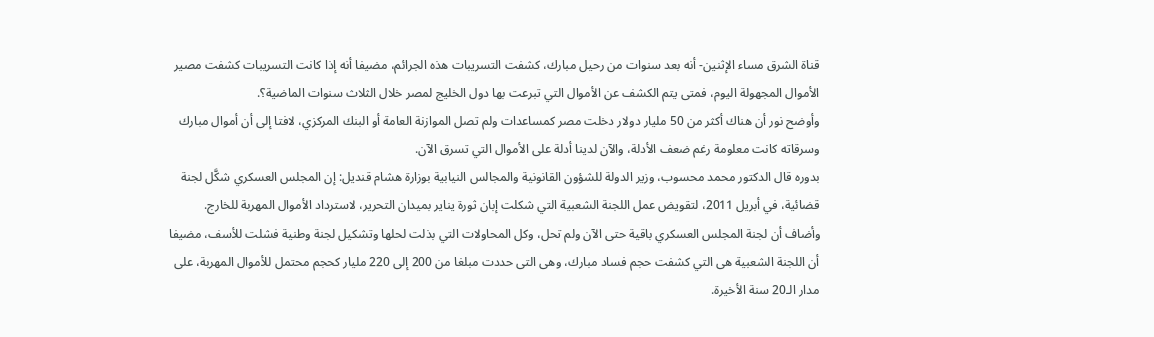قناة الشرق مساء الإثنين- أنه بعد سنوات من رحيل مبارك، كشفت التسريبات هذه الجرائم، مضيفا أنه إذا كانت التسريبات كشفت مصير الأموال المجهولة اليوم، فمتى يتم الكشف عن الأموال التي تبرعت بها دول الخليج لمصر خلال الثلاث سنوات الماضية؟.
وأوضح نور أن هناك أكثر من 50 مليار دولار دخلت مصر كمساعدات ولم تصل الموازنة العامة أو البنك المركزي، لافتا إلى أن أموال مبارك وسرقاته كانت معلومة رغم ضعف الأدلة، والآن لدينا أدلة على الأموال التي تسرق الآن.
بدوره قال الدكتور محمد محسوب، وزير الدولة للشؤون القانونية والمجالس النيابية بوزارة هشام قنديل: إن المجلس العسكري شكَّل لجنة قضائية، في أبريل 2011، لتقويض عمل اللجنة الشعبية التي شكلت إبان ثورة يناير بميدان التحرير، لاسترداد الأموال المهربة للخارج.
وأضاف أن لجنة المجلس العسكري باقية حتى الآن ولم تحل، وكل المحاولات التي بذلت لحلها وتشكيل لجنة وطنية فشلت للأسف، مضيفا أن اللجنة الشعبية هى التي كشفت حجم فساد مبارك، وهى التى حددت مبلغا من 200 إلى 220 مليار كحجم محتمل للأموال المهربة، على مدار الـ20 سنة الأخيرة.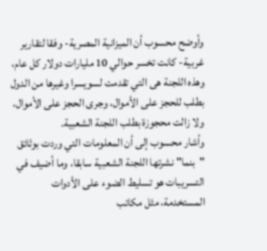وأوضح محسوب أن الميزانية المصرية- وفقا لتقارير غربية- كانت تخسر حوالي 10 مليارات دولار كل عام، وهذه اللجنة هى التي تقدمت لسويسرا وغيرها من الدول بطلب للحجز على الأموال، وجرى الحجز على الأموال، ولا زالت محجوزة بطلب اللجنة الشعبية.
وأشار محسوب إلى أن المعلومات التي وردت بوثائق "بنما" نشرتها اللجنة الشعبية سابقا، وما أضيف في التسريبات هو تسليط الضوء على الأدوات المستخدمة، مثل مكاتب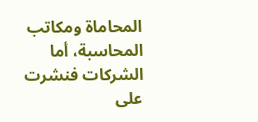المحاماة ومكاتب المحاسبة، أما الشركات فنشرت على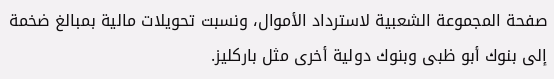صفحة المجموعة الشعبية لاسترداد الأموال، ونسبت تحويلات مالية بمبالغ ضخمة إلى بنوك أبو ظبى وبنوك دولية أخرى مثل باركليز.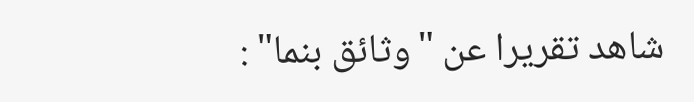شاهد تقريرا عن "وثائق بنما" :